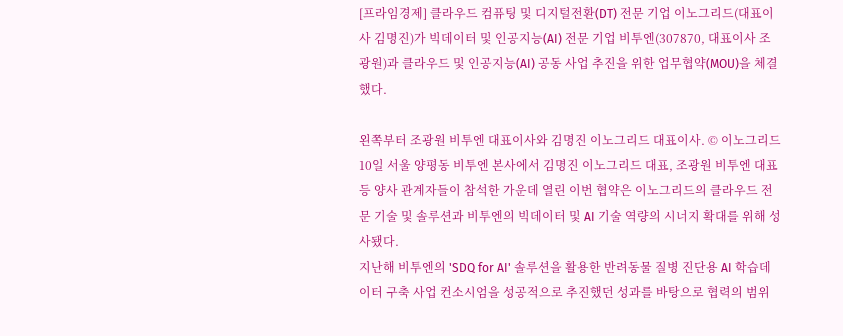[프라임경제] 클라우드 컴퓨팅 및 디지털전환(DT) 전문 기업 이노그리드(대표이사 김명진)가 빅데이터 및 인공지능(AI) 전문 기업 비투엔(307870, 대표이사 조광원)과 클라우드 및 인공지능(AI) 공동 사업 추진을 위한 업무협약(MOU)을 체결했다.

왼쪽부터 조광원 비투엔 대표이사와 김명진 이노그리드 대표이사. © 이노그리드
10일 서울 양평동 비투엔 본사에서 김명진 이노그리드 대표, 조광원 비투엔 대표 등 양사 관계자들이 참석한 가운데 열린 이번 협약은 이노그리드의 클라우드 전문 기술 및 솔루션과 비투엔의 빅데이터 및 AI 기술 역량의 시너지 확대를 위해 성사됐다.
지난해 비투엔의 'SDQ for AI' 솔루션을 활용한 반려동물 질병 진단용 AI 학습데이터 구축 사업 컨소시엄을 성공적으로 추진했던 성과를 바탕으로 협력의 범위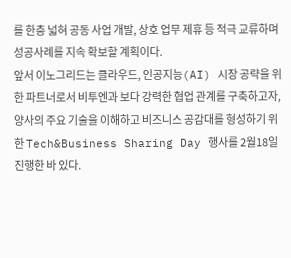를 한층 넓혀 공동 사업 개발, 상호 업무 제휴 등 적극 교류하며 성공사례를 지속 확보할 계획이다.
앞서 이노그리드는 클라우드, 인공지능(AI) 시장 공략을 위한 파트너로서 비투엔과 보다 강력한 협업 관계를 구축하고자, 양사의 주요 기술을 이해하고 비즈니스 공감대를 형성하기 위한 Tech&Business Sharing Day 행사를 2월18일 진행한 바 있다.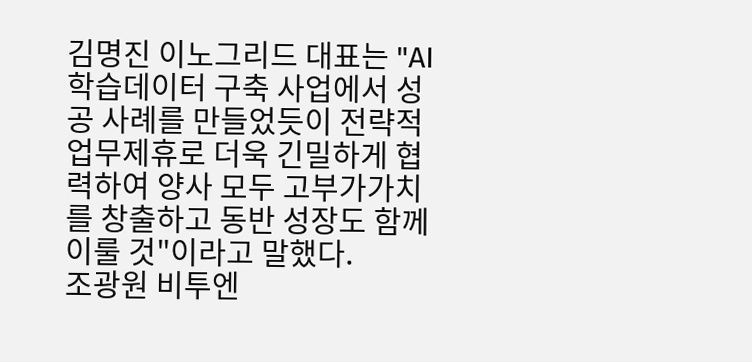김명진 이노그리드 대표는 "AI 학습데이터 구축 사업에서 성공 사례를 만들었듯이 전략적 업무제휴로 더욱 긴밀하게 협력하여 양사 모두 고부가가치를 창출하고 동반 성장도 함께 이룰 것"이라고 말했다.
조광원 비투엔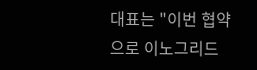대표는 "이번 협약으로 이노그리드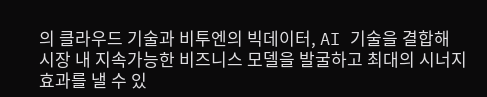의 클라우드 기술과 비투엔의 빅데이터, AI 기술을 결합해 시장 내 지속가능한 비즈니스 모델을 발굴하고 최대의 시너지 효과를 낼 수 있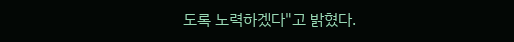도록 노력하겠다"고 밝혔다.